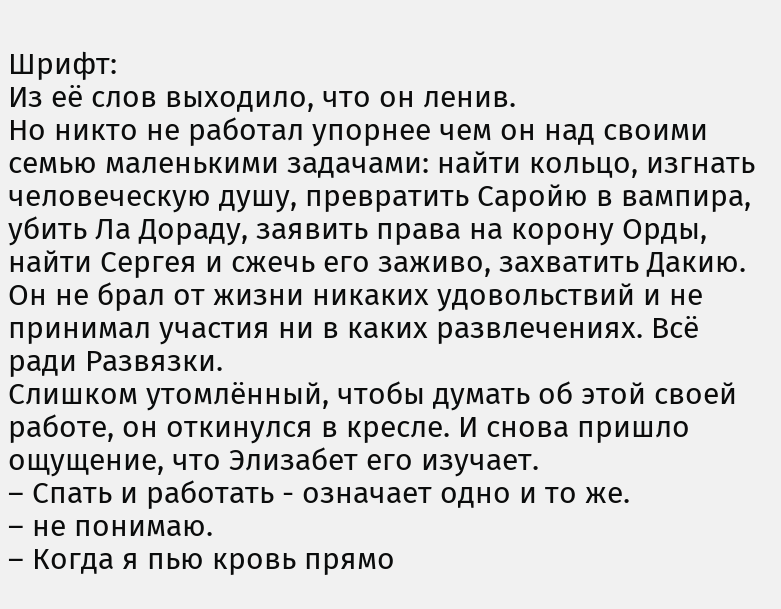Шрифт:
Из её слов выходило, что он ленив.
Но никто не работал упорнее чем он над своими семью маленькими задачами: найти кольцо, изгнать человеческую душу, превратить Саройю в вампира, убить Ла Дораду, заявить права на корону Орды, найти Сергея и сжечь его заживо, захватить Дакию.
Он не брал от жизни никаких удовольствий и не принимал участия ни в каких развлечениях. Всё ради Развязки.
Слишком утомлённый, чтобы думать об этой своей работе, он откинулся в кресле. И снова пришло ощущение, что Элизабет его изучает.
– Спать и работать - означает одно и то же.
– не понимаю.
– Когда я пью кровь прямо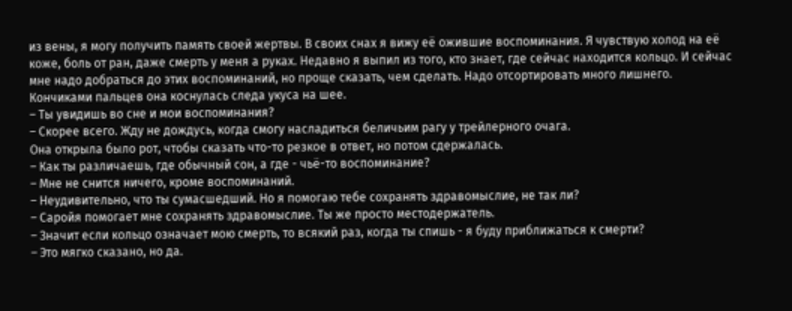из вены, я могу получить память своей жертвы. В своих снах я вижу её ожившие воспоминания. Я чувствую холод на её коже, боль от ран, даже смерть у меня а руках. Недавно я выпил из того, кто знает, где сейчас находится кольцо. И сейчас мне надо добраться до этих воспоминаний, но проще сказать, чем сделать. Надо отсортировать много лишнего.
Кончиками пальцев она коснулась следа укуса на шее.
– Ты увидишь во сне и мои воспоминания?
– Скорее всего. Жду не дождусь, когда смогу насладиться беличьим рагу у трейлерного очага.
Она открыла было рот, чтобы сказать что-то резкое в ответ, но потом сдержалась.
– Как ты различаешь, где обычный сон, а где - чьё-то воспоминание?
– Мне не снится ничего, кроме воспоминаний.
– Неудивительно, что ты сумасшедший. Но я помогаю тебе сохранять здравомыслие, не так ли?
– Саройя помогает мне сохранять здравомыслие. Ты же просто местодержатель.
– Значит если кольцо означает мою смерть, то всякий раз, когда ты спишь - я буду приближаться к смерти?
– Это мягко сказано, но да.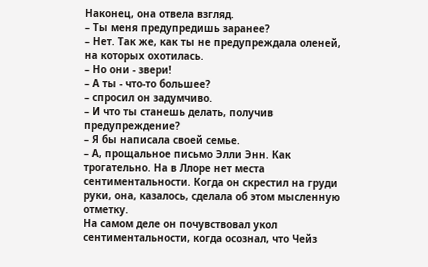Наконец, она отвела взгляд.
– Ты меня предупредишь заранее?
– Нет. Так же, как ты не предупреждала оленей, на которых охотилась.
– Но они - звери!
– А ты - что-то большее?
– спросил он задумчиво.
– И что ты станешь делать, получив предупреждение?
– Я бы написала своей семье.
– А, прощальное письмо Элли Энн. Как трогательно. На в Ллоре нет места сентиментальности. Когда он скрестил на груди руки, она, казалось, сделала об этом мысленную отметку.
На самом деле он почувствовал укол сентиментальности, когда осознал, что Чейз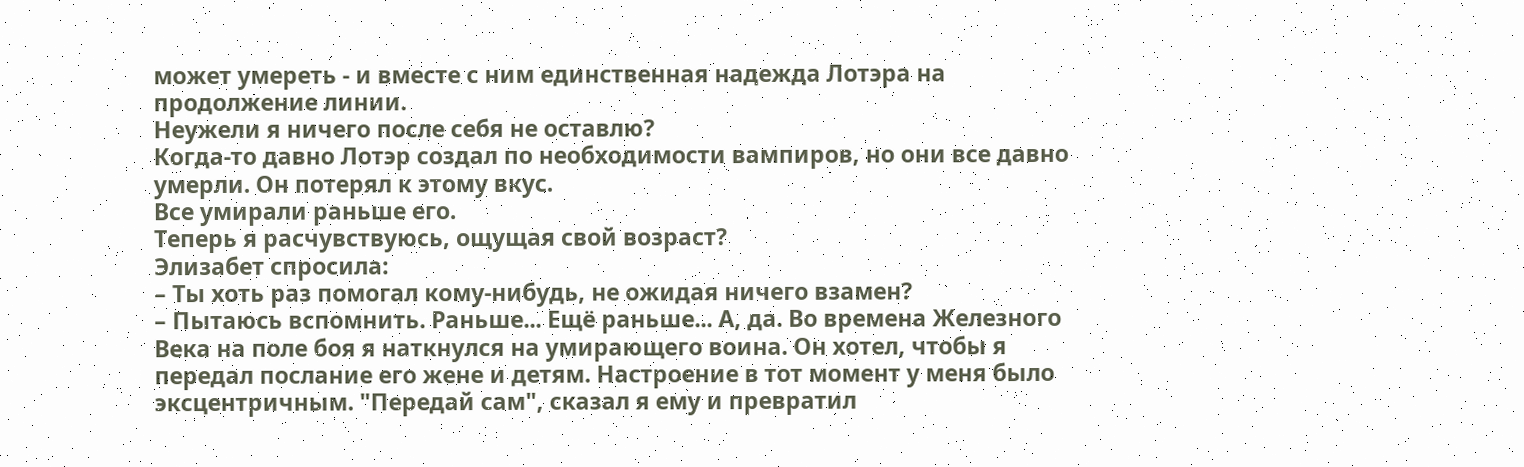может умереть - и вместе с ним единственная надежда Лотэра на продолжение линии.
Неужели я ничего после себя не оставлю?
Когда-то давно Лотэр создал по необходимости вампиров, но они все давно умерли. Он потерял к этому вкус.
Все умирали раньше его.
Теперь я расчувствуюсь, ощущая свой возраст?
Элизабет спросила:
– Ты хоть раз помогал кому-нибудь, не ожидая ничего взамен?
– Пытаюсь вспомнить. Раньше... Ещё раньше... А, да. Во времена Железного Века на поле боя я наткнулся на умирающего воина. Он хотел, чтобы я передал послание его жене и детям. Настроение в тот момент у меня было эксцентричным. "Передай сам", сказал я ему и превратил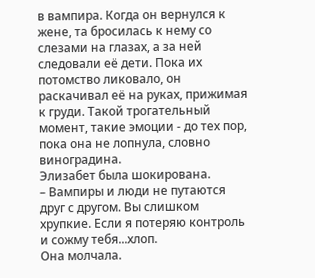в вампира. Когда он вернулся к жене, та бросилась к нему со слезами на глазах, а за ней следовали её дети. Пока их потомство ликовало, он раскачивал её на руках, прижимая к груди. Такой трогательный момент, такие эмоции - до тех пор, пока она не лопнула, словно виноградина.
Элизабет была шокирована.
– Вампиры и люди не путаются друг с другом. Вы слишком хрупкие. Если я потеряю контроль и сожму тебя...хлоп.
Она молчала.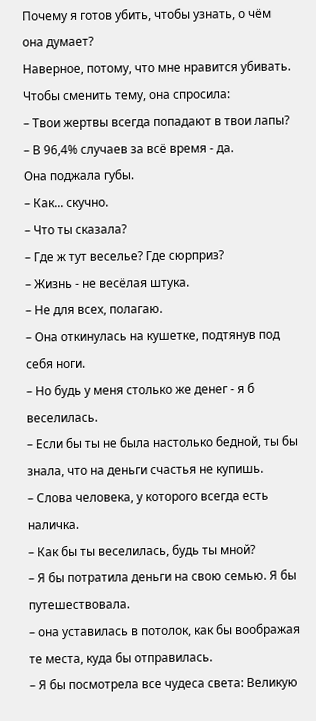Почему я готов убить, чтобы узнать, о чём она думает?
Наверное, потому, что мне нравится убивать.
Чтобы сменить тему, она спросила:
– Твои жертвы всегда попадают в твои лапы?
– В 96,4% случаев за всё время - да.
Она поджала губы.
– Как... скучно.
– Что ты сказала?
– Где ж тут веселье? Где сюрприз?
– Жизнь - не весёлая штука.
– Не для всех, полагаю.
– Она откинулась на кушетке, подтянув под себя ноги.
– Но будь у меня столько же денег - я б веселилась.
– Если бы ты не была настолько бедной, ты бы знала, что на деньги счастья не купишь.
– Слова человека, у которого всегда есть наличка.
– Как бы ты веселилась, будь ты мной?
– Я бы потратила деньги на свою семью. Я бы путешествовала.
– она уставилась в потолок, как бы воображая те места, куда бы отправилась.
– Я бы посмотрела все чудеса света: Великую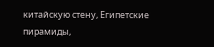китайскую стену, Египетские пирамиды,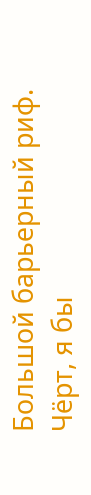Большой барьерный риф. Чёрт, я бы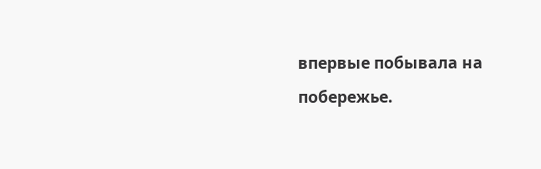впервые побывала на побережье.